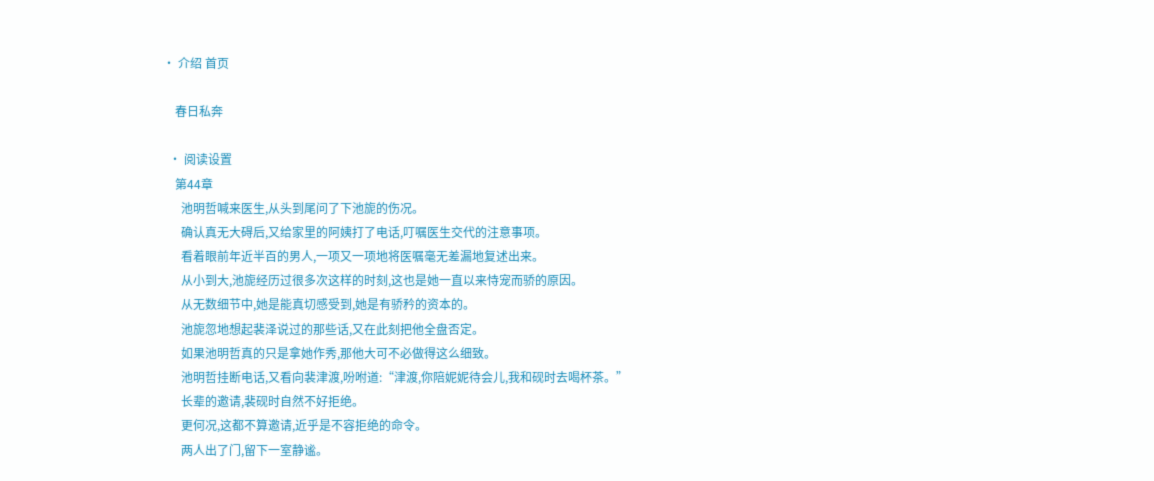• 介绍 首页

    春日私奔

  • 阅读设置
    第44章
      池明哲喊来医生,从头到尾问了下池旎的伤况。
      确认真无大碍后,又给家里的阿姨打了电话,叮嘱医生交代的注意事项。
      看着眼前年近半百的男人,一项又一项地将医嘱毫无差漏地复述出来。
      从小到大,池旎经历过很多次这样的时刻,这也是她一直以来恃宠而骄的原因。
      从无数细节中,她是能真切感受到,她是有骄矜的资本的。
      池旎忽地想起裴泽说过的那些话,又在此刻把他全盘否定。
      如果池明哲真的只是拿她作秀,那他大可不必做得这么细致。
      池明哲挂断电话,又看向裴津渡,吩咐道:“津渡,你陪妮妮待会儿,我和砚时去喝杯茶。”
      长辈的邀请,裴砚时自然不好拒绝。
      更何况,这都不算邀请,近乎是不容拒绝的命令。
      两人出了门,留下一室静谧。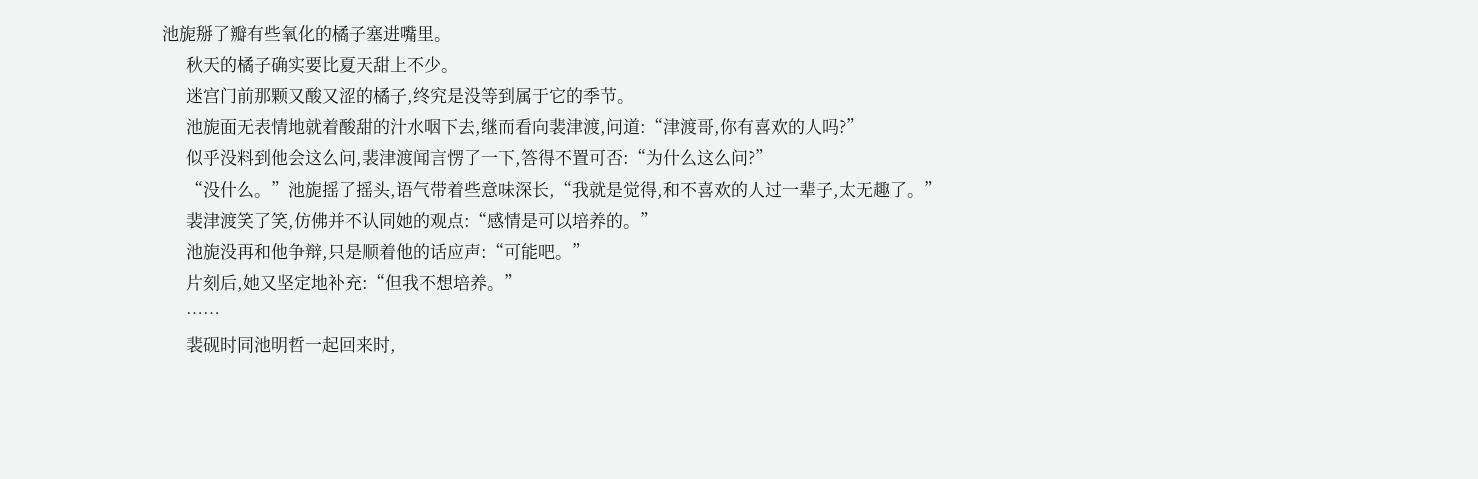池旎掰了瓣有些氧化的橘子塞进嘴里。
      秋天的橘子确实要比夏天甜上不少。
      迷宫门前那颗又酸又涩的橘子,终究是没等到属于它的季节。
      池旎面无表情地就着酸甜的汁水咽下去,继而看向裴津渡,问道:“津渡哥,你有喜欢的人吗?”
      似乎没料到他会这么问,裴津渡闻言愣了一下,答得不置可否:“为什么这么问?”
      “没什么。”池旎摇了摇头,语气带着些意味深长,“我就是觉得,和不喜欢的人过一辈子,太无趣了。”
      裴津渡笑了笑,仿佛并不认同她的观点:“感情是可以培养的。”
      池旎没再和他争辩,只是顺着他的话应声:“可能吧。”
      片刻后,她又坚定地补充:“但我不想培养。”
      ……
      裴砚时同池明哲一起回来时,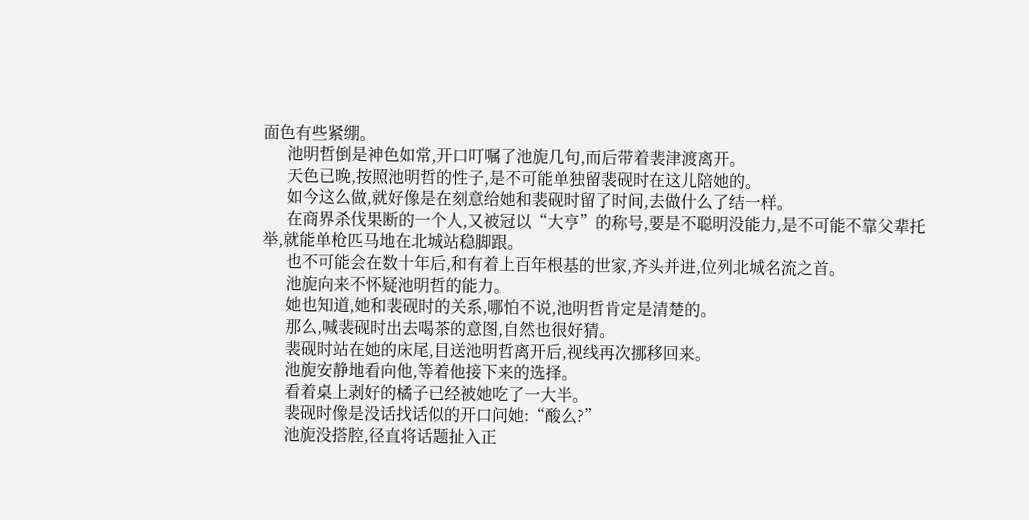面色有些紧绷。
      池明哲倒是神色如常,开口叮嘱了池旎几句,而后带着裴津渡离开。
      天色已晚,按照池明哲的性子,是不可能单独留裴砚时在这儿陪她的。
      如今这么做,就好像是在刻意给她和裴砚时留了时间,去做什么了结一样。
      在商界杀伐果断的一个人,又被冠以“大亨”的称号,要是不聪明没能力,是不可能不靠父辈托举,就能单枪匹马地在北城站稳脚跟。
      也不可能会在数十年后,和有着上百年根基的世家,齐头并进,位列北城名流之首。
      池旎向来不怀疑池明哲的能力。
      她也知道,她和裴砚时的关系,哪怕不说,池明哲肯定是清楚的。
      那么,喊裴砚时出去喝茶的意图,自然也很好猜。
      裴砚时站在她的床尾,目送池明哲离开后,视线再次挪移回来。
      池旎安静地看向他,等着他接下来的选择。
      看着桌上剥好的橘子已经被她吃了一大半。
      裴砚时像是没话找话似的开口问她:“酸么?”
      池旎没搭腔,径直将话题扯入正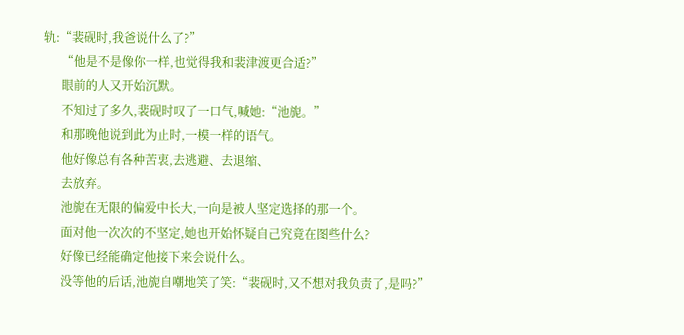轨:“裴砚时,我爸说什么了?”
      “他是不是像你一样,也觉得我和裴津渡更合适?”
      眼前的人又开始沉默。
      不知过了多久,裴砚时叹了一口气,喊她:“池旎。”
      和那晚他说到此为止时,一模一样的语气。
      他好像总有各种苦衷,去逃避、去退缩、
      去放弃。
      池旎在无限的偏爱中长大,一向是被人坚定选择的那一个。
      面对他一次次的不坚定,她也开始怀疑自己究竟在图些什么?
      好像已经能确定他接下来会说什么。
      没等他的后话,池旎自嘲地笑了笑:“裴砚时,又不想对我负责了,是吗?”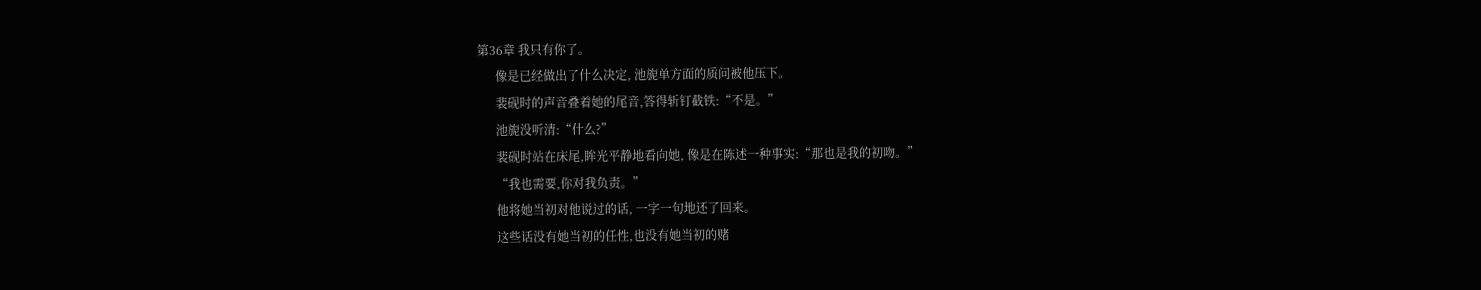第36章 我只有你了。
      像是已经做出了什么决定, 池旎单方面的质问被他压下。
      裴砚时的声音叠着她的尾音,答得斩钉截铁:“不是。”
      池旎没听清:“什么?”
      裴砚时站在床尾,眸光平静地看向她, 像是在陈述一种事实:“那也是我的初吻。”
      “我也需要,你对我负责。”
      他将她当初对他说过的话, 一字一句地还了回来。
      这些话没有她当初的任性,也没有她当初的赌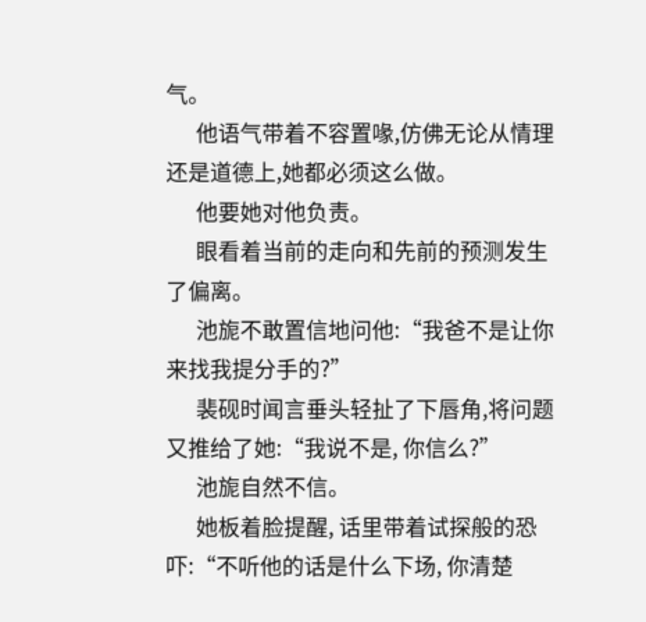气。
      他语气带着不容置喙,仿佛无论从情理还是道德上,她都必须这么做。
      他要她对他负责。
      眼看着当前的走向和先前的预测发生了偏离。
      池旎不敢置信地问他:“我爸不是让你来找我提分手的?”
      裴砚时闻言垂头轻扯了下唇角,将问题又推给了她:“我说不是, 你信么?”
      池旎自然不信。
      她板着脸提醒, 话里带着试探般的恐吓:“不听他的话是什么下场, 你清楚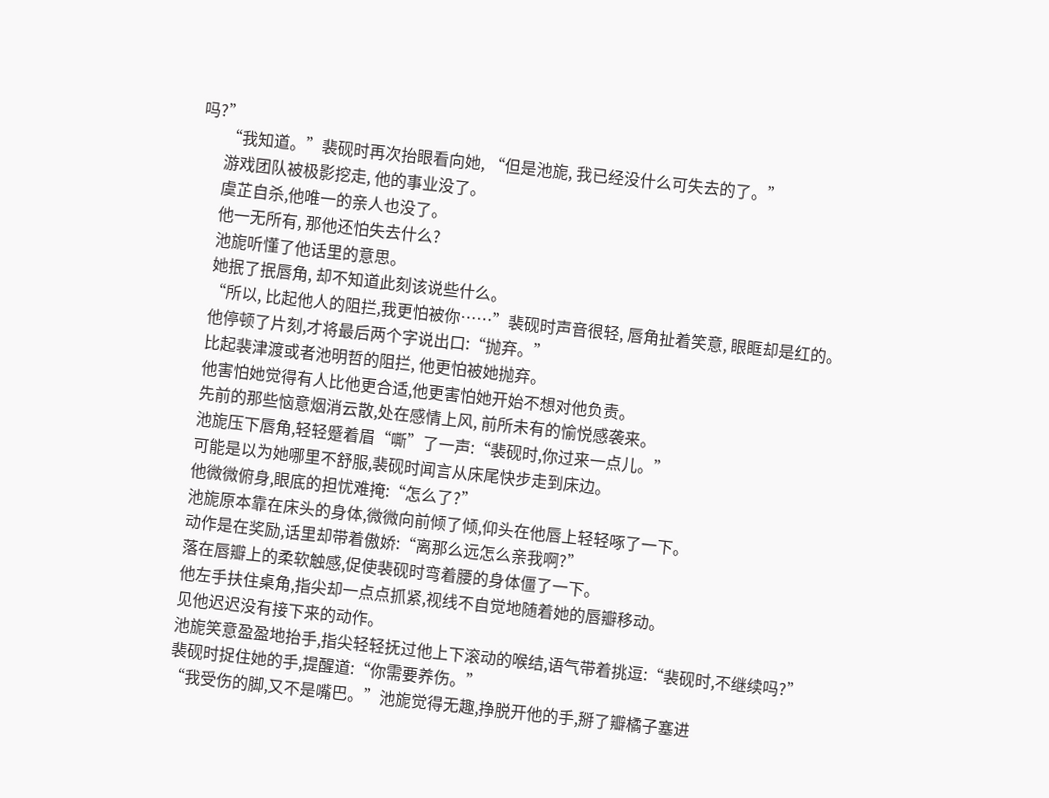吗?”
      “我知道。”裴砚时再次抬眼看向她, “但是池旎, 我已经没什么可失去的了。”
      游戏团队被极影挖走, 他的事业没了。
      虞芷自杀,他唯一的亲人也没了。
      他一无所有, 那他还怕失去什么?
      池旎听懂了他话里的意思。
      她抿了抿唇角, 却不知道此刻该说些什么。
      “所以, 比起他人的阻拦,我更怕被你……”裴砚时声音很轻, 唇角扯着笑意, 眼眶却是红的。
      他停顿了片刻,才将最后两个字说出口:“抛弃。”
      比起裴津渡或者池明哲的阻拦, 他更怕被她抛弃。
      他害怕她觉得有人比他更合适,他更害怕她开始不想对他负责。
      先前的那些恼意烟消云散,处在感情上风, 前所未有的愉悦感袭来。
      池旎压下唇角,轻轻蹙着眉“嘶”了一声:“裴砚时,你过来一点儿。”
      可能是以为她哪里不舒服,裴砚时闻言从床尾快步走到床边。
      他微微俯身,眼底的担忧难掩:“怎么了?”
      池旎原本靠在床头的身体,微微向前倾了倾,仰头在他唇上轻轻啄了一下。
      动作是在奖励,话里却带着傲娇:“离那么远怎么亲我啊?”
      落在唇瓣上的柔软触感,促使裴砚时弯着腰的身体僵了一下。
      他左手扶住桌角,指尖却一点点抓紧,视线不自觉地随着她的唇瓣移动。
      见他迟迟没有接下来的动作。
      池旎笑意盈盈地抬手,指尖轻轻抚过他上下滚动的喉结,语气带着挑逗:“裴砚时,不继续吗?”
      裴砚时捉住她的手,提醒道:“你需要养伤。”
      “我受伤的脚,又不是嘴巴。”池旎觉得无趣,挣脱开他的手,掰了瓣橘子塞进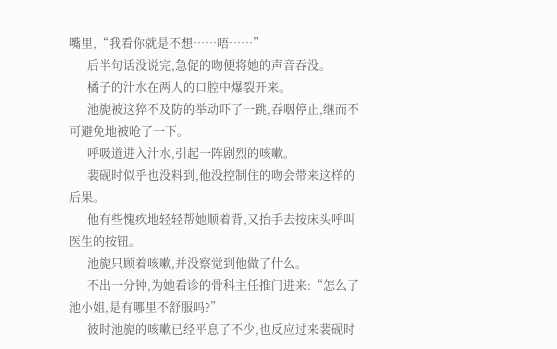嘴里,“我看你就是不想……唔……”
      后半句话没说完,急促的吻便将她的声音吞没。
      橘子的汁水在两人的口腔中爆裂开来。
      池旎被这猝不及防的举动吓了一跳,吞咽停止,继而不可避免地被呛了一下。
      呼吸道进入汁水,引起一阵剧烈的咳嗽。
      裴砚时似乎也没料到,他没控制住的吻会带来这样的后果。
      他有些愧疚地轻轻帮她顺着背,又抬手去按床头呼叫医生的按钮。
      池旎只顾着咳嗽,并没察觉到他做了什么。
      不出一分钟,为她看诊的骨科主任推门进来:“怎么了池小姐,是有哪里不舒服吗?”
      彼时池旎的咳嗽已经平息了不少,也反应过来裴砚时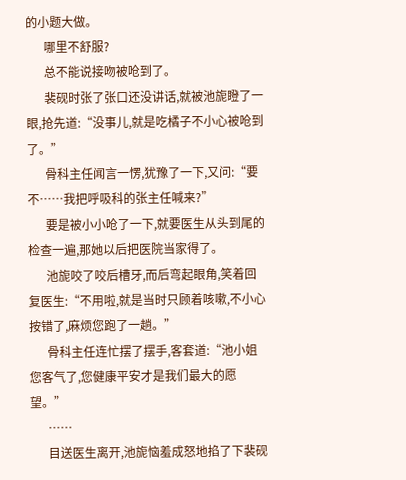的小题大做。
      哪里不舒服?
      总不能说接吻被呛到了。
      裴砚时张了张口还没讲话,就被池旎瞪了一眼,抢先道:“没事儿,就是吃橘子不小心被呛到了。”
      骨科主任闻言一愣,犹豫了一下,又问:“要不……我把呼吸科的张主任喊来?”
      要是被小小呛了一下,就要医生从头到尾的检查一遍,那她以后把医院当家得了。
      池旎咬了咬后槽牙,而后弯起眼角,笑着回复医生:“不用啦,就是当时只顾着咳嗽,不小心按错了,麻烦您跑了一趟。”
      骨科主任连忙摆了摆手,客套道:“池小姐您客气了,您健康平安才是我们最大的愿望。”
      ……
      目送医生离开,池旎恼羞成怒地掐了下裴砚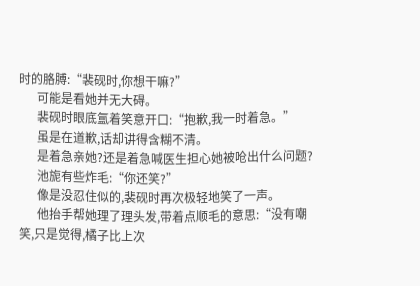时的胳膊:“裴砚时,你想干嘛?”
      可能是看她并无大碍。
      裴砚时眼底氲着笑意开口:“抱歉,我一时着急。”
      虽是在道歉,话却讲得含糊不清。
      是着急亲她?还是着急喊医生担心她被呛出什么问题?
      池旎有些炸毛:“你还笑?”
      像是没忍住似的,裴砚时再次极轻地笑了一声。
      他抬手帮她理了理头发,带着点顺毛的意思:“没有嘲笑,只是觉得,橘子比上次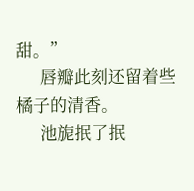甜。”
      唇瓣此刻还留着些橘子的清香。
      池旎抿了抿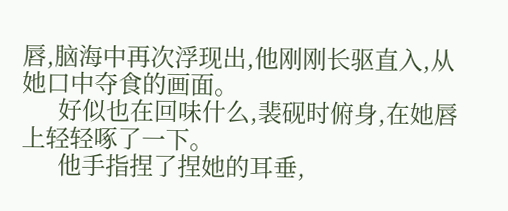唇,脑海中再次浮现出,他刚刚长驱直入,从她口中夺食的画面。
      好似也在回味什么,裴砚时俯身,在她唇上轻轻啄了一下。
      他手指捏了捏她的耳垂,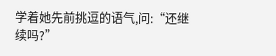学着她先前挑逗的语气,问:“还继续吗?”